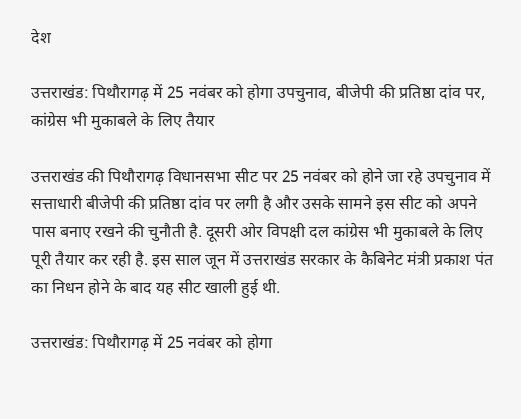देश

उत्तराखंड: पिथौरागढ़ में 25 नवंबर को होगा उपचुनाव, बीजेपी की प्रतिष्ठा दांव पर, कांग्रेस भी मुकाबले के लिए तैयार

उत्तराखंड की पिथौरागढ़ विधानसभा सीट पर 25 नवंबर को होने जा रहे उपचुनाव में सत्ताधारी बीजेपी की प्रतिष्ठा दांव पर लगी है और उसके सामने इस सीट को अपने पास बनाए रखने की चुनौती है. दूसरी ओर विपक्षी दल कांग्रेस भी मुकाबले के लिए पूरी तैयार कर रही है. इस साल जून में उत्तराखंड सरकार के कैबिनेट मंत्री प्रकाश पंत का निधन होने के बाद यह सीट खाली हुई थी.

उत्तराखंड: पिथौरागढ़ में 25 नवंबर को होगा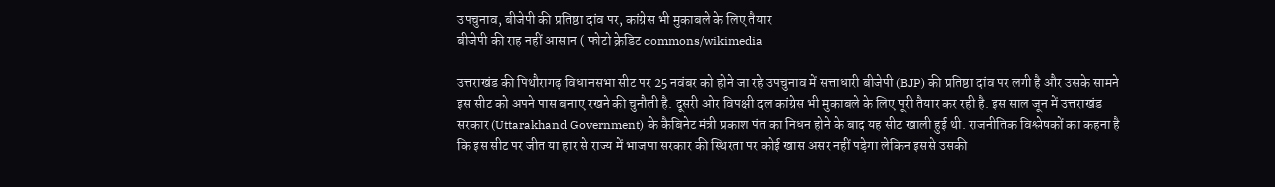उपचुनाव, बीजेपी की प्रतिष्ठा दांव पर, कांग्रेस भी मुकाबले के लिए तैयार
बीजेपी की राह नहीं आसान ( फोटो क्रेडिट commons/wikimedia

उत्तराखंड की पिथौरागढ़ विधानसभा सीट पर 25 नवंबर को होने जा रहे उपचुनाव में सत्ताधारी बीजेपी (BJP) की प्रतिष्ठा दांव पर लगी है और उसके सामने इस सीट को अपने पास बनाए रखने की चुनौती है. दूसरी ओर विपक्षी दल कांग्रेस भी मुकाबले के लिए पूरी तैयार कर रही है. इस साल जून में उत्तराखंड सरकार (Uttarakhand Government) के कैबिनेट मंत्री प्रकाश पंत का निधन होने के बाद यह सीट खाली हुई थी. राजनीतिक विश्लेषकों का कहना है कि इस सीट पर जीत या हार से राज्य में भाजपा सरकार की स्थिरता पर कोई खास असर नहीं पड़ेगा लेकिन इससे उसकी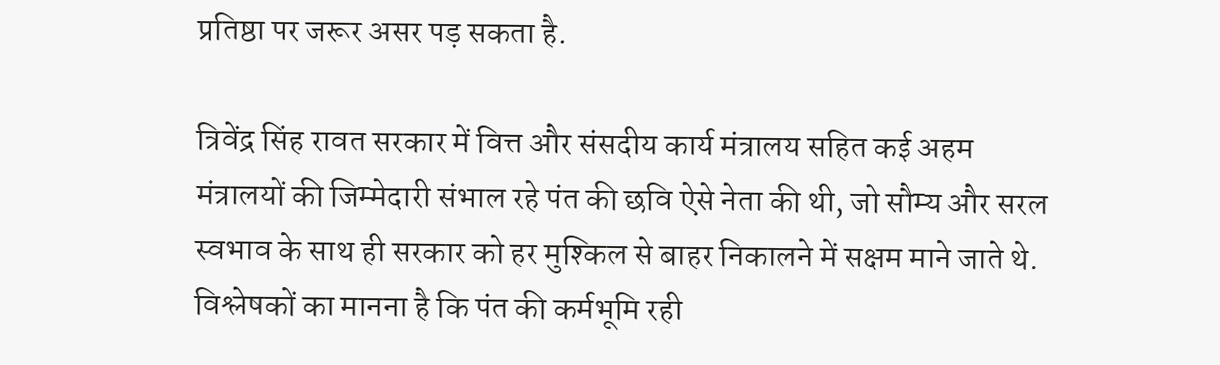प्रतिष्ठा पर जरूर असर पड़ सकता है.

त्रिवेंद्र सिंह रावत सरकार में वित्त और संसदीय कार्य मंत्रालय सहित कई अहम मंत्रालयों की जिम्मेदारी संभाल रहे पंत की छवि ऐसे नेता की थी, जो सौम्य और सरल स्वभाव के साथ ही सरकार को हर मुश्किल से बाहर निकालने में सक्षम माने जाते थे. विश्लेषकों का मानना है कि पंत की कर्मभूमि रही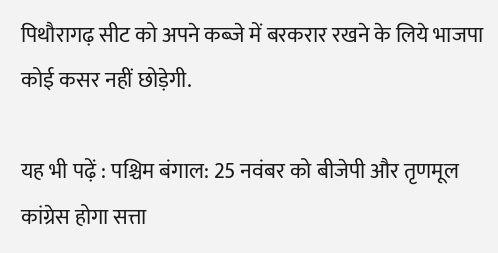पिथौरागढ़ सीट को अपने कब्जे में बरकरार रखने के लिये भाजपा कोई कसर नहीं छोड़ेगी.

यह भी पढ़ें : पश्चिम बंगाल: 25 नवंबर को बीजेपी और तृणमूल कांग्रेस होगा सत्ता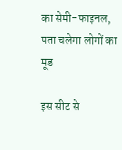का सेमी-फाइनल, पता चलेगा लोगों का मूड

इस सीट से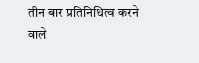तीन बार प्रतिनिधित्व करने वाले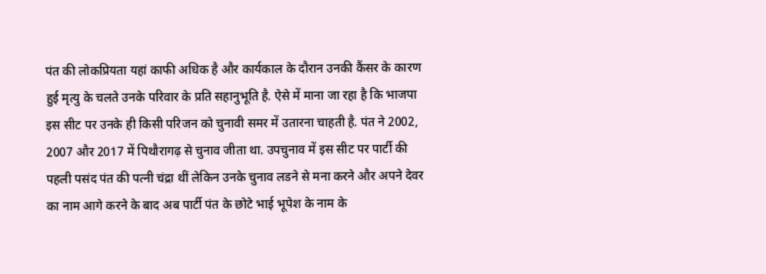पंत की लोकप्रियता यहां काफी अधिक है और कार्यकाल के दौरान उनकी कैंसर के कारण हुई मृत्यु के चलते उनके परिवार के प्रति सहानुभूति है. ऐसे में माना जा रहा है कि भाजपा इस सीट पर उनके ही किसी परिजन को चुनावी समर में उतारना चाहती है. पंत ने 2002, 2007 और 2017 में पिथौरागढ़ से चुनाव जीता था. उपचुनाव में इस सीट पर पार्टी की पहली पसंद पंत की पत्नी चंद्रा थीं लेकिन उनके चुनाव लडने से मना करने और अपने देवर का नाम आगे करने के बाद अब पार्टी पंत के छोटे भाई भूपेश के नाम के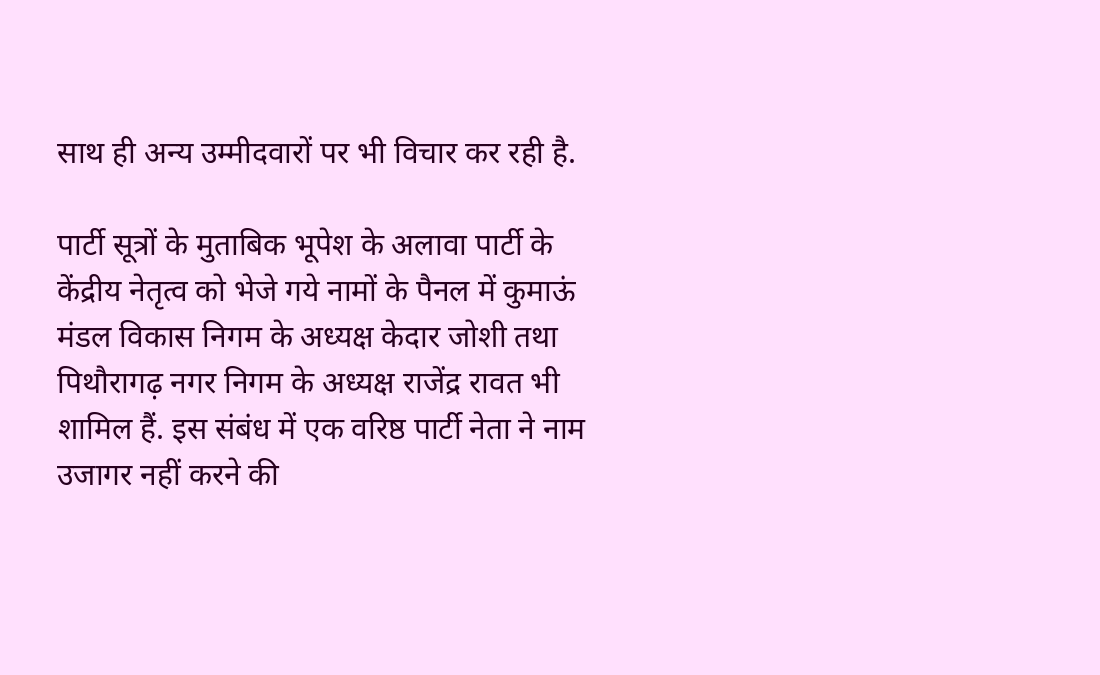साथ ही अन्य उम्मीदवारों पर भी विचार कर रही है.

पार्टी सूत्रों के मुताबिक भूपेश के अलावा पार्टी के केंद्रीय नेतृत्व को भेजे गये नामों के पैनल में कुमाऊं मंडल विकास निगम के अध्यक्ष केदार जोशी तथा पिथौरागढ़ नगर निगम के अध्यक्ष राजेंद्र रावत भी शामिल हैं. इस संबंध में एक वरिष्ठ पार्टी नेता ने नाम उजागर नहीं करने की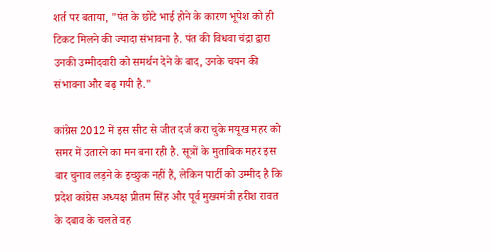शर्त पर बताया, "पंत के छोटे भाई होने के कारण भूपेश को ही टिकट मिलने की ज्यादा संभावना है. पंत की विधवा चंद्रा द्वारा उनकी उम्मीदवारी को समर्थन देने के बाद, उनके चयन की संभावना और बढ़ गयी है."

कांग्रेस 2012 में इस सीट से जीत दर्ज करा चुके मयूख महर को समर में उतारने का मन बना रही है. सूत्रों के मुताबिक महर इस बार चुनाव लड़ने के इच्छुक नहीं हैं, लेकिन पार्टी को उम्मीद है कि प्रदेश कांग्रेस अध्यक्ष प्रीतम सिंह और पूर्व मुख्यमंत्री हरीश रावत के दबाव के चलते वह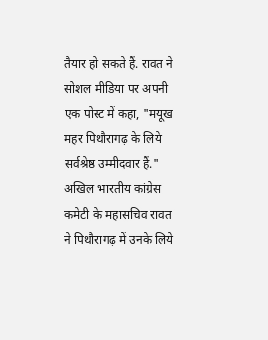तैयार हो सकते हैं. रावत ने सोशल मीडिया पर अपनी एक पोस्ट में कहा, "मयूख महर पिथौरागढ़ के लिये सर्वश्रेष्ठ उम्मीदवार हैं." अखिल भारतीय कांग्रेस कमेटी के महासचिव रावत ने पिथौरागढ़ में उनके लिये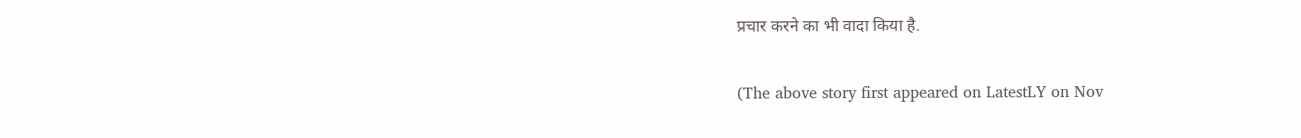प्रचार करने का भी वादा किया है.

(The above story first appeared on LatestLY on Nov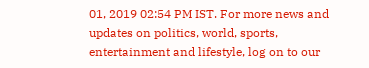01, 2019 02:54 PM IST. For more news and updates on politics, world, sports, entertainment and lifestyle, log on to our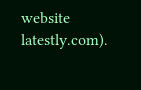website latestly.com).